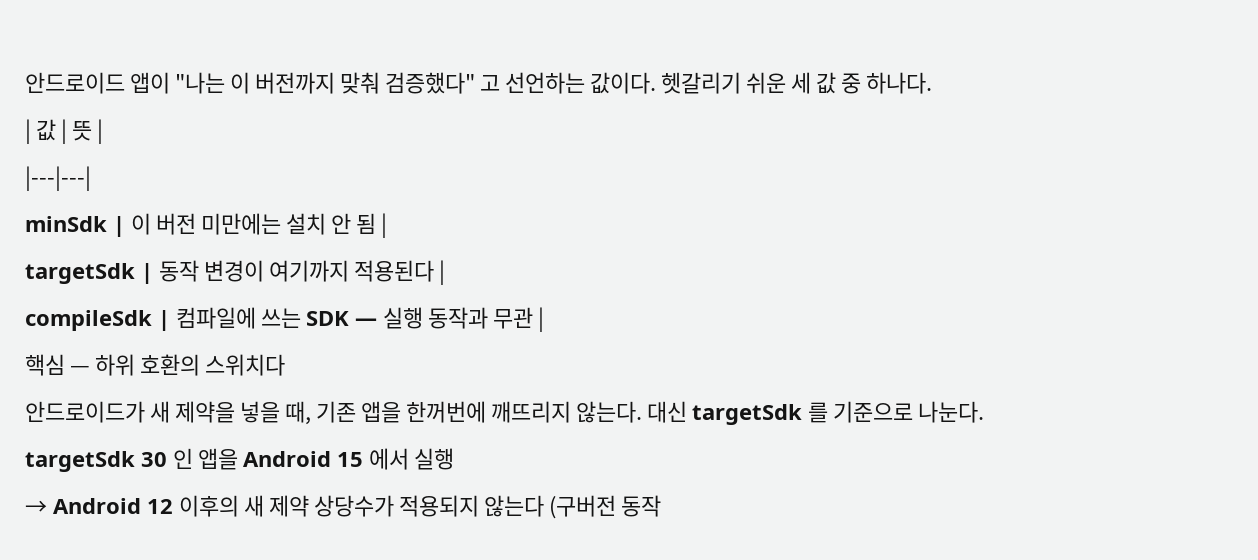안드로이드 앱이 "나는 이 버전까지 맞춰 검증했다" 고 선언하는 값이다. 헷갈리기 쉬운 세 값 중 하나다.
| 값 | 뜻 |
|---|---|
minSdk | 이 버전 미만에는 설치 안 됨 |
targetSdk | 동작 변경이 여기까지 적용된다 |
compileSdk | 컴파일에 쓰는 SDK — 실행 동작과 무관 |
핵심 — 하위 호환의 스위치다
안드로이드가 새 제약을 넣을 때, 기존 앱을 한꺼번에 깨뜨리지 않는다. 대신 targetSdk 를 기준으로 나눈다.
targetSdk 30 인 앱을 Android 15 에서 실행
→ Android 12 이후의 새 제약 상당수가 적용되지 않는다 (구버전 동작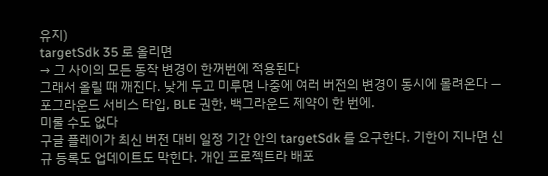유지)
targetSdk 35 로 올리면
→ 그 사이의 모든 동작 변경이 한꺼번에 적용된다
그래서 올릴 때 깨진다. 낮게 두고 미루면 나중에 여러 버전의 변경이 동시에 몰려온다 — 포그라운드 서비스 타입, BLE 권한, 백그라운드 제약이 한 번에.
미룰 수도 없다
구글 플레이가 최신 버전 대비 일정 기간 안의 targetSdk 를 요구한다. 기한이 지나면 신규 등록도 업데이트도 막힌다. 개인 프로젝트라 배포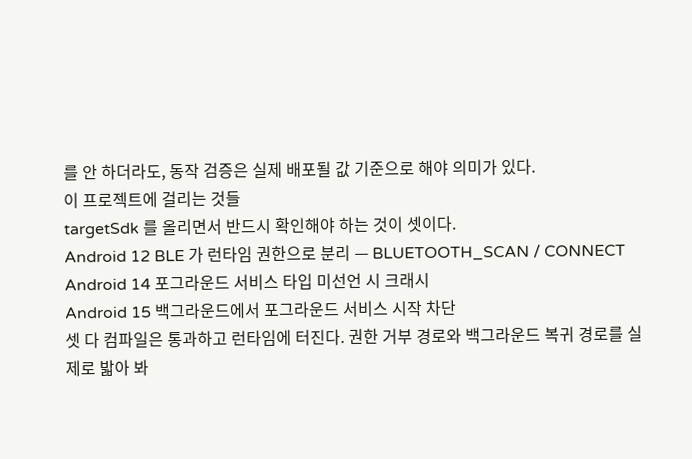를 안 하더라도, 동작 검증은 실제 배포될 값 기준으로 해야 의미가 있다.
이 프로젝트에 걸리는 것들
targetSdk 를 올리면서 반드시 확인해야 하는 것이 셋이다.
Android 12 BLE 가 런타임 권한으로 분리 — BLUETOOTH_SCAN / CONNECT
Android 14 포그라운드 서비스 타입 미선언 시 크래시
Android 15 백그라운드에서 포그라운드 서비스 시작 차단
셋 다 컴파일은 통과하고 런타임에 터진다. 권한 거부 경로와 백그라운드 복귀 경로를 실제로 밟아 봐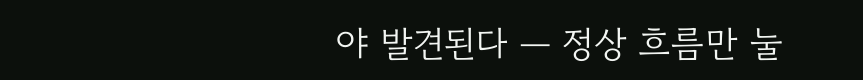야 발견된다 — 정상 흐름만 눌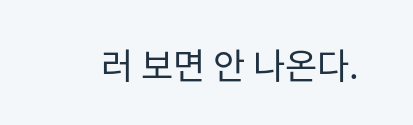러 보면 안 나온다.